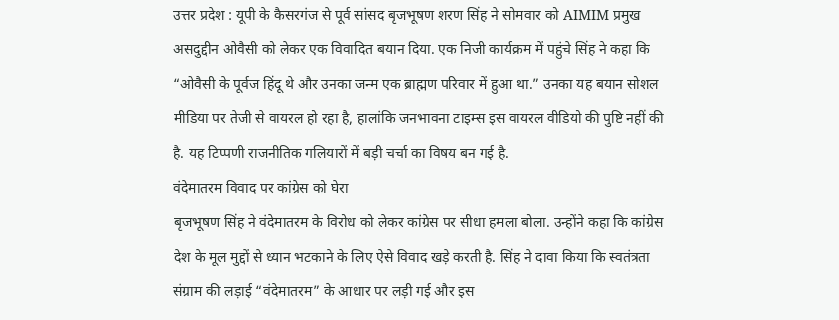उत्तर प्रदेश : यूपी के कैसरगंज से पूर्व सांसद बृजभूषण शरण सिंह ने सोमवार को AIMIM प्रमुख असदुद्दीन ओवैसी को लेकर एक विवादित बयान दिया. एक निजी कार्यक्रम में पहुंचे सिंह ने कहा कि “ओवैसी के पूर्वज हिंदू थे और उनका जन्म एक ब्राह्मण परिवार में हुआ था.” उनका यह बयान सोशल मीडिया पर तेजी से वायरल हो रहा है, हालांकि जनभावना टाइम्स इस वायरल वीडियो की पुष्टि नहीं की है. यह टिप्पणी राजनीतिक गलियारों में बड़ी चर्चा का विषय बन गई है.
वंदेमातरम विवाद पर कांग्रेस को घेरा
बृजभूषण सिंह ने वंदेमातरम के विरोध को लेकर कांग्रेस पर सीधा हमला बोला. उन्होंने कहा कि कांग्रेस देश के मूल मुद्दों से ध्यान भटकाने के लिए ऐसे विवाद खड़े करती है. सिंह ने दावा किया कि स्वतंत्रता संग्राम की लड़ाई “वंदेमातरम” के आधार पर लड़ी गई और इस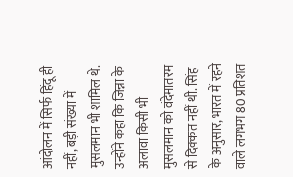आंदोलन में सिर्फ हिंदू ही नहीं, बड़ी संख्या में मुसलमान भी शामिल थे. उन्होंने कहा कि जिन्ना के अलावा किसी भी मुसलमान को वंदेमातरम से दिक्कत नहीं थी. सिंह के अनुसार, भारत में रहने वाले लगभग 80 प्रतिशत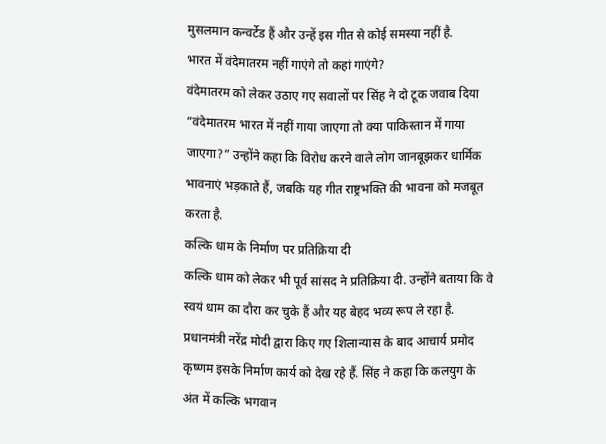मुसलमान कन्वर्टेड हैं और उन्हें इस गीत से कोई समस्या नहीं है.
भारत में वंदेमातरम नहीं गाएंगे तो कहां गाएंगे?
वंदेमातरम को लेकर उठाए गए सवालों पर सिंह ने दो टूक जवाब दिया “वंदेमातरम भारत में नहीं गाया जाएगा तो क्या पाकिस्तान में गाया जाएगा?” उन्होंने कहा कि विरोध करने वाले लोग जानबूझकर धार्मिक भावनाएं भड़काते हैं, जबकि यह गीत राष्ट्रभक्ति की भावना को मजबूत करता है.
कल्कि धाम के निर्माण पर प्रतिक्रिया दी
कल्कि धाम को लेकर भी पूर्व सांसद ने प्रतिक्रिया दी. उन्होंने बताया कि वे स्वयं धाम का दौरा कर चुके हैं और यह बेहद भव्य रूप ले रहा है. प्रधानमंत्री नरेंद्र मोदी द्वारा किए गए शिलान्यास के बाद आचार्य प्रमोद कृष्णम इसके निर्माण कार्य को देख रहे हैं. सिंह ने कहा कि कलयुग के अंत में कल्कि भगवान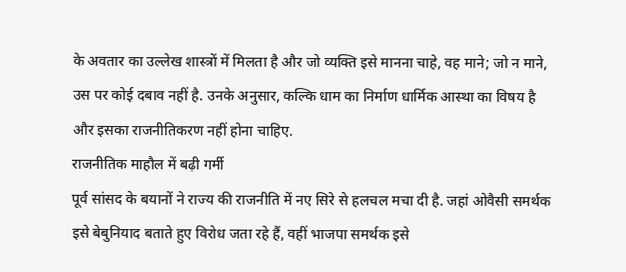के अवतार का उल्लेख शास्त्रों में मिलता है और जो व्यक्ति इसे मानना चाहे, वह माने; जो न माने, उस पर कोई दबाव नहीं है. उनके अनुसार, कल्कि धाम का निर्माण धार्मिक आस्था का विषय है और इसका राजनीतिकरण नहीं होना चाहिए.
राजनीतिक माहौल में बढ़ी गर्मी
पूर्व सांसद के बयानों ने राज्य की राजनीति में नए सिरे से हलचल मचा दी है. जहां ओवैसी समर्थक इसे बेबुनियाद बताते हुए विरोध जता रहे हैं, वहीं भाजपा समर्थक इसे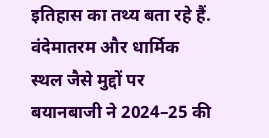इतिहास का तथ्य बता रहे हैं. वंदेमातरम और धार्मिक स्थल जैसे मुद्दों पर बयानबाजी ने 2024–25 की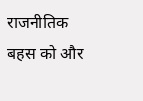राजनीतिक बहस को और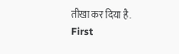तीखा कर दिया है.
First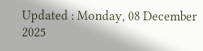Updated : Monday, 08 December 2025